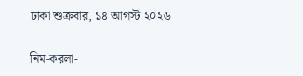ঢাকা শুক্রবার, ১৪ আগস্ট ২০২৬

নিম-করলা-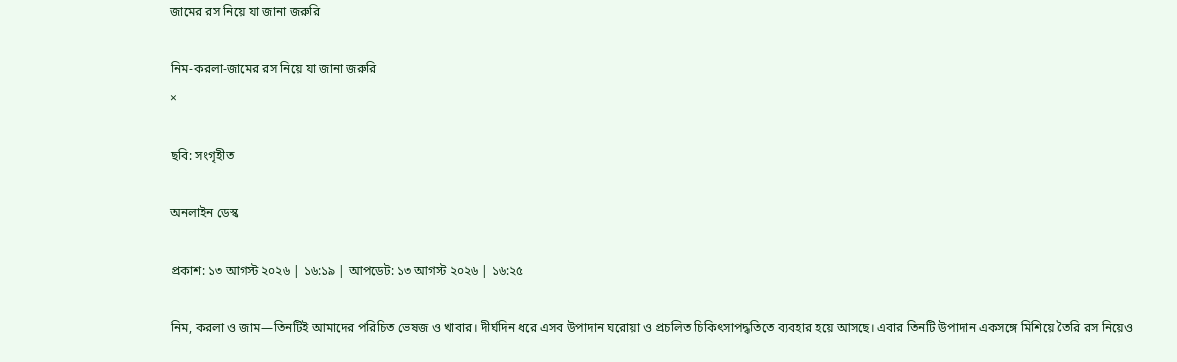জামের রস নিয়ে যা জানা জরুরি

নিম-করলা-জামের রস নিয়ে যা জানা জরুরি
×

ছবি: সংগৃহীত

অনলাইন ডেস্ক

প্রকাশ: ১৩ আগস্ট ২০২৬ | ১৬:১৯ | আপডেট: ১৩ আগস্ট ২০২৬ | ১৬:২৫

নিম, করলা ও জাম—তিনটিই আমাদের পরিচিত ভেষজ ও খাবার। দীর্ঘদিন ধরে এসব উপাদান ঘরোয়া ও প্রচলিত চিকিৎসাপদ্ধতিতে ব্যবহার হয়ে আসছে। এবার তিনটি উপাদান একসঙ্গে মিশিয়ে তৈরি রস নিয়েও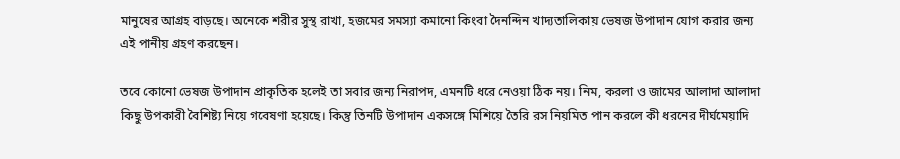মানুষের আগ্রহ বাড়ছে। অনেকে শরীর সুস্থ রাখা, হজমের সমস্যা কমানো কিংবা দৈনন্দিন খাদ্যতালিকায় ভেষজ উপাদান যোগ করার জন্য এই পানীয় গ্রহণ করছেন।

তবে কোনো ভেষজ উপাদান প্রাকৃতিক হলেই তা সবার জন্য নিরাপদ, এমনটি ধরে নেওয়া ঠিক নয়। নিম, করলা ও জামের আলাদা আলাদা কিছু উপকারী বৈশিষ্ট্য নিয়ে গবেষণা হয়েছে। কিন্তু তিনটি উপাদান একসঙ্গে মিশিয়ে তৈরি রস নিয়মিত পান করলে কী ধরনের দীর্ঘমেয়াদি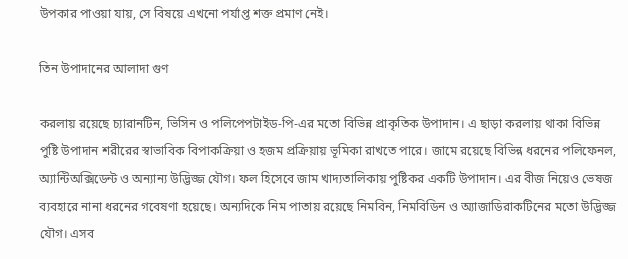উপকার পাওয়া যায়, সে বিষয়ে এখনো পর্যাপ্ত শক্ত প্রমাণ নেই।

তিন উপাদানের আলাদা গুণ

করলায় রয়েছে চ্যারানটিন, ভিসিন ও পলিপেপটাইড-পি-এর মতো বিভিন্ন প্রাকৃতিক উপাদান। এ ছাড়া করলায় থাকা বিভিন্ন পুষ্টি উপাদান শরীরের স্বাভাবিক বিপাকক্রিয়া ও হজম প্রক্রিয়ায় ভূমিকা রাখতে পারে। জামে রয়েছে বিভিন্ন ধরনের পলিফেনল, অ্যান্টিঅক্সিডেন্ট ও অন্যান্য উদ্ভিজ্জ যৌগ। ফল হিসেবে জাম খাদ্যতালিকায় পুষ্টিকর একটি উপাদান। এর বীজ নিয়েও ভেষজ ব্যবহারে নানা ধরনের গবেষণা হয়েছে। অন্যদিকে নিম পাতায় রয়েছে নিমবিন, নিমবিডিন ও অ্যাজাডিরাকটিনের মতো উদ্ভিজ্জ যৌগ। এসব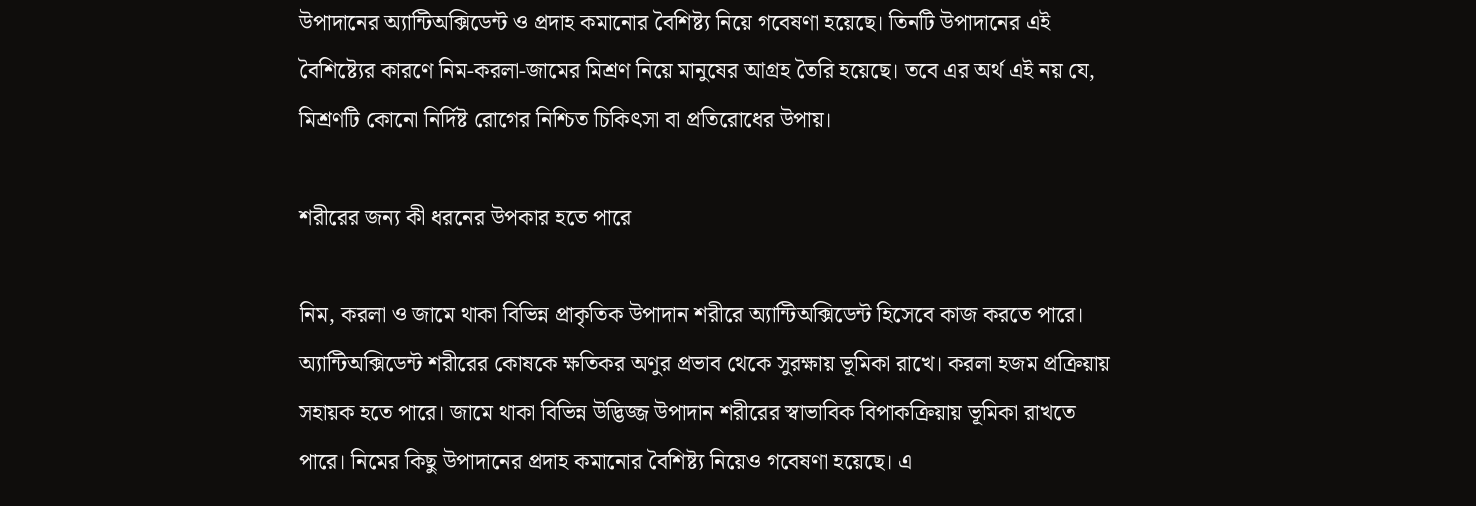উপাদানের অ্যান্টিঅক্সিডেন্ট ও প্রদাহ কমানোর বৈশিষ্ট্য নিয়ে গবেষণা হয়েছে। তিনটি উপাদানের এই বৈশিষ্ট্যের কারণে নিম-করলা-জামের মিশ্রণ নিয়ে মানুষের আগ্রহ তৈরি হয়েছে। তবে এর অর্থ এই নয় যে, মিশ্রণটি কোনো নির্দিষ্ট রোগের নিশ্চিত চিকিৎসা বা প্রতিরোধের উপায়।

শরীরের জন্য কী ধরনের উপকার হতে পারে

নিম, করলা ও জামে থাকা বিভিন্ন প্রাকৃতিক উপাদান শরীরে অ্যান্টিঅক্সিডেন্ট হিসেবে কাজ করতে পারে। অ্যান্টিঅক্সিডেন্ট শরীরের কোষকে ক্ষতিকর অণুর প্রভাব থেকে সুরক্ষায় ভূমিকা রাখে। করলা হজম প্রক্রিয়ায় সহায়ক হতে পারে। জামে থাকা বিভিন্ন উদ্ভিজ্জ উপাদান শরীরের স্বাভাবিক বিপাকক্রিয়ায় ভূমিকা রাখতে পারে। নিমের কিছু উপাদানের প্রদাহ কমানোর বৈশিষ্ট্য নিয়েও গবেষণা হয়েছে। এ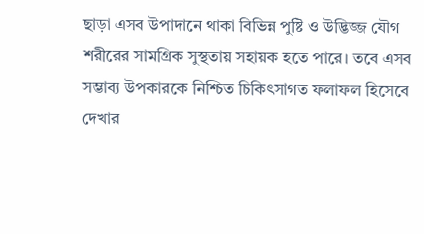ছাড়া এসব উপাদানে থাকা বিভিন্ন পুষ্টি ও উদ্ভিজ্জ যৌগ শরীরের সামগ্রিক সুস্থতায় সহায়ক হতে পারে। তবে এসব সম্ভাব্য উপকারকে নিশ্চিত চিকিৎসাগত ফলাফল হিসেবে দেখার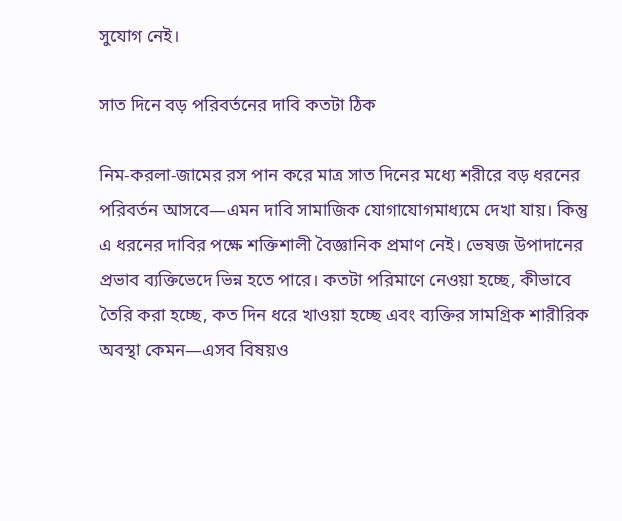সুযোগ নেই।

সাত দিনে বড় পরিবর্তনের দাবি কতটা ঠিক

নিম-করলা-জামের রস পান করে মাত্র সাত দিনের মধ্যে শরীরে বড় ধরনের পরিবর্তন আসবে—এমন দাবি সামাজিক যোগাযোগমাধ্যমে দেখা যায়। কিন্তু এ ধরনের দাবির পক্ষে শক্তিশালী বৈজ্ঞানিক প্রমাণ নেই। ভেষজ উপাদানের প্রভাব ব্যক্তিভেদে ভিন্ন হতে পারে। কতটা পরিমাণে নেওয়া হচ্ছে, কীভাবে তৈরি করা হচ্ছে, কত দিন ধরে খাওয়া হচ্ছে এবং ব্যক্তির সামগ্রিক শারীরিক অবস্থা কেমন—এসব বিষয়ও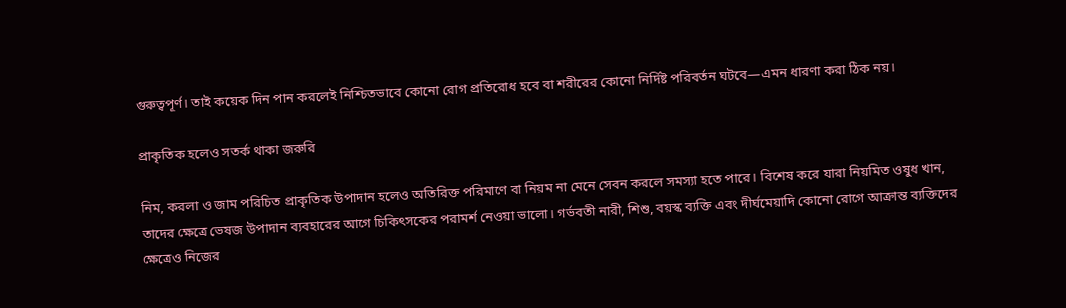গুরুত্বপূর্ণ। তাই কয়েক দিন পান করলেই নিশ্চিতভাবে কোনো রোগ প্রতিরোধ হবে বা শরীরের কোনো নির্দিষ্ট পরিবর্তন ঘটবে—এমন ধারণা করা ঠিক নয়।

প্রাকৃতিক হলেও সতর্ক থাকা জরুরি

নিম, করলা ও জাম পরিচিত প্রাকৃতিক উপাদান হলেও অতিরিক্ত পরিমাণে বা নিয়ম না মেনে সেবন করলে সমস্যা হতে পারে। বিশেষ করে যারা নিয়মিত ওষুধ খান, তাদের ক্ষেত্রে ভেষজ উপাদান ব্যবহারের আগে চিকিৎসকের পরামর্শ নেওয়া ভালো। গর্ভবতী নারী, শিশু, বয়স্ক ব্যক্তি এবং দীর্ঘমেয়াদি কোনো রোগে আক্রান্ত ব্যক্তিদের ক্ষেত্রেও নিজের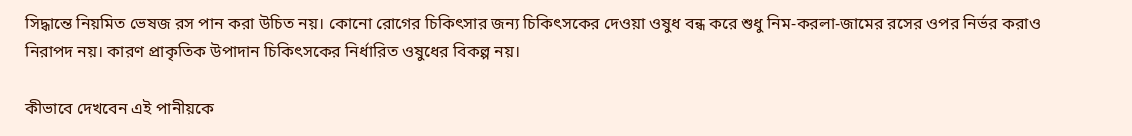সিদ্ধান্তে নিয়মিত ভেষজ রস পান করা উচিত নয়। কোনো রোগের চিকিৎসার জন্য চিকিৎসকের দেওয়া ওষুধ বন্ধ করে শুধু নিম-করলা-জামের রসের ওপর নির্ভর করাও নিরাপদ নয়। কারণ প্রাকৃতিক উপাদান চিকিৎসকের নির্ধারিত ওষুধের বিকল্প নয়।

কীভাবে দেখবেন এই পানীয়কে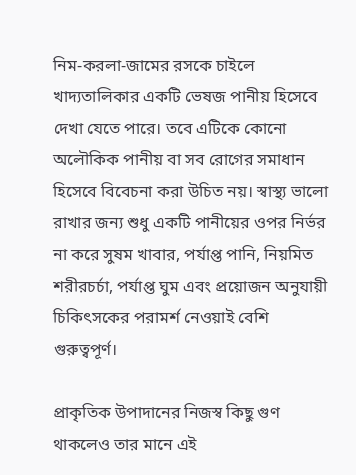নিম-করলা-জামের রসকে চাইলে খাদ্যতালিকার একটি ভেষজ পানীয় হিসেবে দেখা যেতে পারে। তবে এটিকে কোনো অলৌকিক পানীয় বা সব রোগের সমাধান হিসেবে বিবেচনা করা উচিত নয়। স্বাস্থ্য ভালো রাখার জন্য শুধু একটি পানীয়ের ওপর নির্ভর না করে সুষম খাবার, পর্যাপ্ত পানি, নিয়মিত শরীরচর্চা, পর্যাপ্ত ঘুম এবং প্রয়োজন অনুযায়ী চিকিৎসকের পরামর্শ নেওয়াই বেশি গুরুত্বপূর্ণ।

প্রাকৃতিক উপাদানের নিজস্ব কিছু গুণ থাকলেও তার মানে এই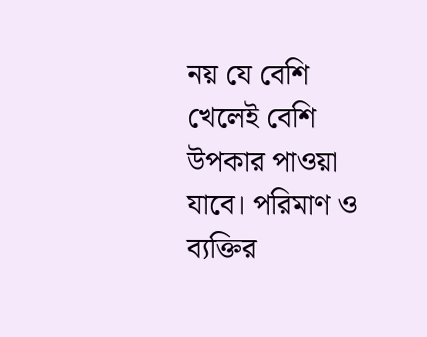নয় যে বেশি খেলেই বেশি উপকার পাওয়া যাবে। পরিমাণ ও ব্যক্তির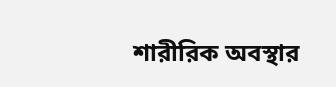শারীরিক অবস্থার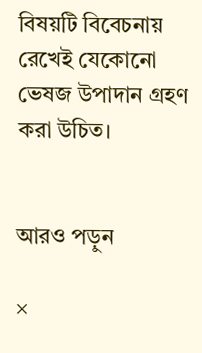বিষয়টি বিবেচনায় রেখেই যেকোনো ভেষজ উপাদান গ্রহণ করা উচিত।


আরও পড়ুন

×